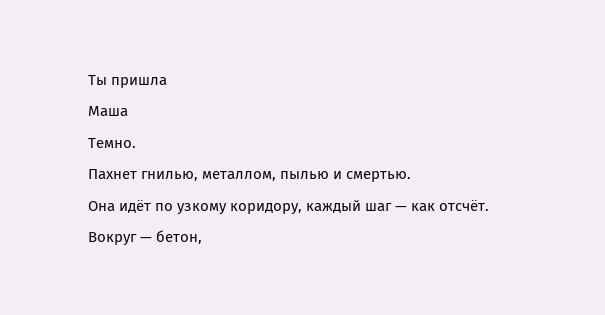Ты пришла
Маша
Темно.
Пахнет гнилью, металлом, пылью и смертью.
Она идёт по узкому коридору, каждый шаг — как отсчёт.
Вокруг — бетон,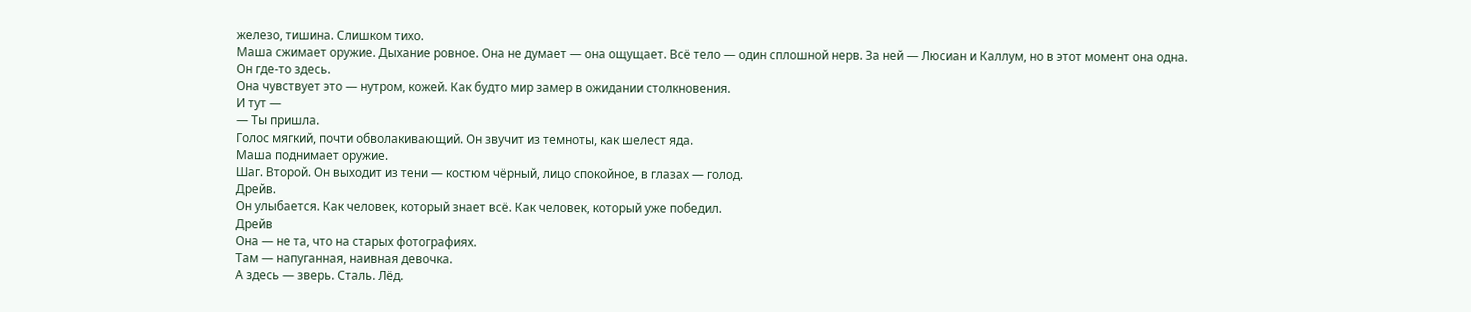железо, тишина. Слишком тихо.
Маша сжимает оружие. Дыхание ровное. Она не думает — она ощущает. Всё тело — один сплошной нерв. За ней — Люсиан и Каллум, но в этот момент она одна.
Он где-то здесь.
Она чувствует это — нутром, кожей. Как будто мир замер в ожидании столкновения.
И тут —
— Ты пришла.
Голос мягкий, почти обволакивающий. Он звучит из темноты, как шелест яда.
Маша поднимает оружие.
Шаг. Второй. Он выходит из тени — костюм чёрный, лицо спокойное, в глазах — голод.
Дрейв.
Он улыбается. Как человек, который знает всё. Как человек, который уже победил.
Дрейв
Она — не та, что на старых фотографиях.
Там — напуганная, наивная девочка.
А здесь — зверь. Сталь. Лёд.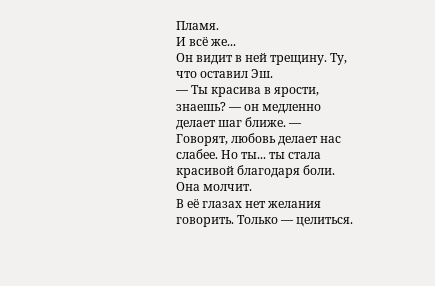Пламя.
И всё же...
Он видит в ней трещину. Ту, что оставил Эш.
— Ты красива в ярости, знаешь? — он медленно делает шаг ближе. — Говорят, любовь делает нас слабее. Но ты... ты стала красивой благодаря боли.
Она молчит.
В её глазах нет желания говорить. Только — целиться.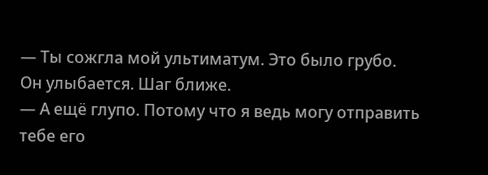— Ты сожгла мой ультиматум. Это было грубо.
Он улыбается. Шаг ближе.
— А ещё глупо. Потому что я ведь могу отправить тебе его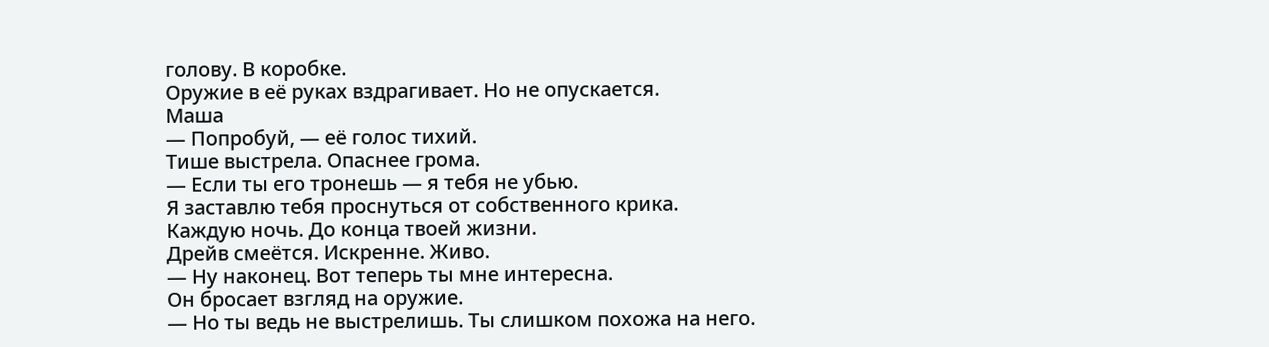голову. В коробке.
Оружие в её руках вздрагивает. Но не опускается.
Маша
— Попробуй, — её голос тихий.
Тише выстрела. Опаснее грома.
— Если ты его тронешь — я тебя не убью.
Я заставлю тебя проснуться от собственного крика.
Каждую ночь. До конца твоей жизни.
Дрейв смеётся. Искренне. Живо.
— Ну наконец. Вот теперь ты мне интересна.
Он бросает взгляд на оружие.
— Но ты ведь не выстрелишь. Ты слишком похожа на него.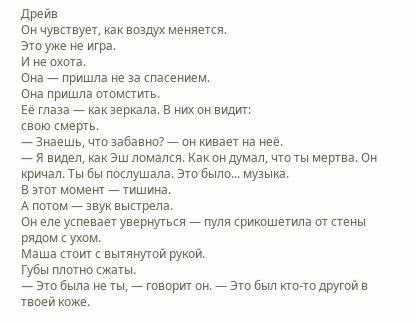Дрейв
Он чувствует, как воздух меняется.
Это уже не игра.
И не охота.
Она — пришла не за спасением.
Она пришла отомстить.
Её глаза — как зеркала. В них он видит:
свою смерть.
— Знаешь, что забавно? — он кивает на неё.
— Я видел, как Эш ломался. Как он думал, что ты мертва. Он кричал. Ты бы послушала. Это было... музыка.
В этот момент — тишина.
А потом — звук выстрела.
Он еле успевает увернуться — пуля срикошетила от стены рядом с ухом.
Маша стоит с вытянутой рукой.
Губы плотно сжаты.
— Это была не ты, — говорит он. — Это был кто-то другой в твоей коже.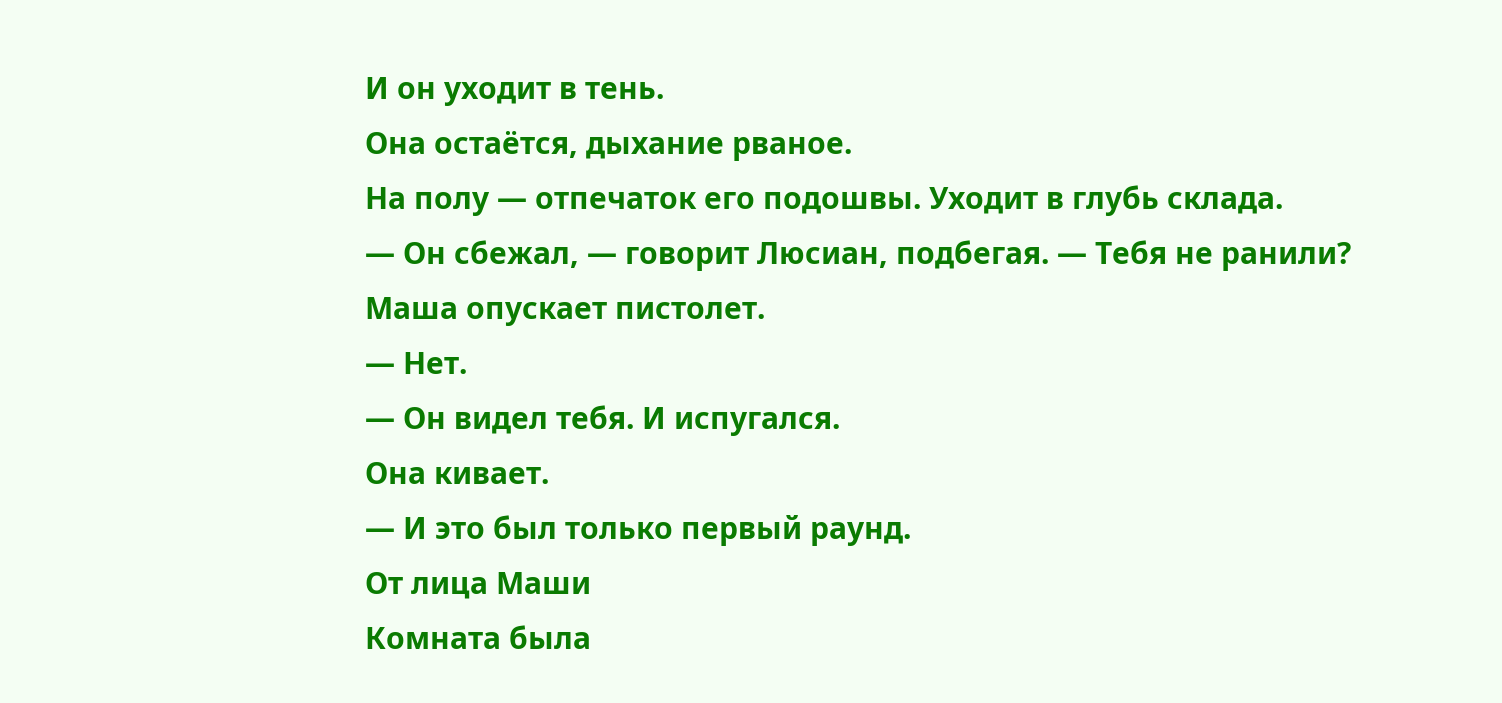И он уходит в тень.
Она остаётся, дыхание рваное.
На полу — отпечаток его подошвы. Уходит в глубь склада.
— Он сбежал, — говорит Люсиан, подбегая. — Тебя не ранили?
Маша опускает пистолет.
— Нет.
— Он видел тебя. И испугался.
Она кивает.
— И это был только первый раунд.
От лица Маши
Комната была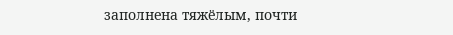заполнена тяжёлым, почти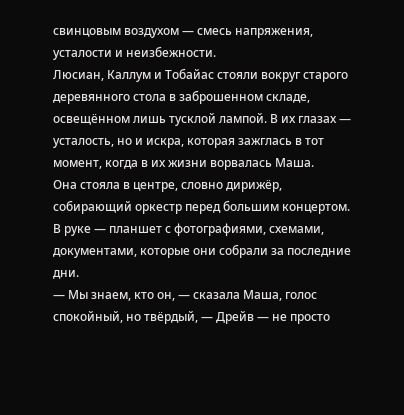свинцовым воздухом — смесь напряжения, усталости и неизбежности.
Люсиан, Каллум и Тобайас стояли вокруг старого деревянного стола в заброшенном складе, освещённом лишь тусклой лампой. В их глазах — усталость, но и искра, которая зажглась в тот момент, когда в их жизни ворвалась Маша.
Она стояла в центре, словно дирижёр, собирающий оркестр перед большим концертом. В руке — планшет с фотографиями, схемами, документами, которые они собрали за последние дни.
— Мы знаем, кто он, — сказала Маша, голос спокойный, но твёрдый, — Дрейв — не просто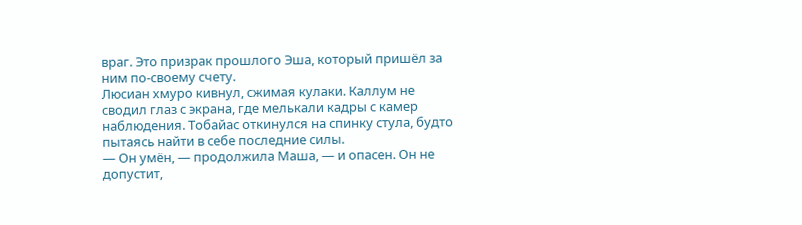враг. Это призрак прошлого Эша, который пришёл за ним по-своему счету.
Люсиан хмуро кивнул, сжимая кулаки. Каллум не сводил глаз с экрана, где мелькали кадры с камер наблюдения. Тобайас откинулся на спинку стула, будто пытаясь найти в себе последние силы.
— Он умён, — продолжила Маша, — и опасен. Он не допустит,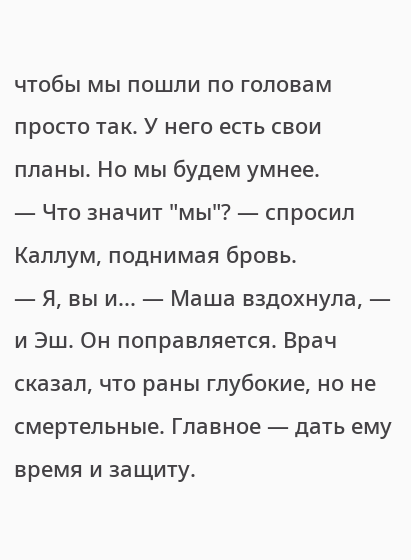чтобы мы пошли по головам просто так. У него есть свои планы. Но мы будем умнее.
— Что значит "мы"? — спросил Каллум, поднимая бровь.
— Я, вы и... — Маша вздохнула, — и Эш. Он поправляется. Врач сказал, что раны глубокие, но не смертельные. Главное — дать ему время и защиту.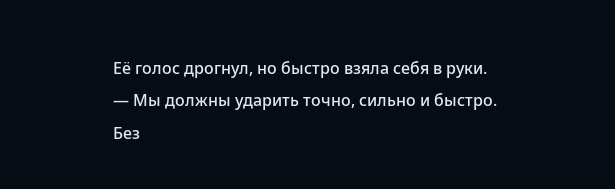Её голос дрогнул, но быстро взяла себя в руки.
— Мы должны ударить точно, сильно и быстро. Без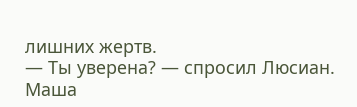лишних жертв.
— Ты уверена? — спросил Люсиан.
Маша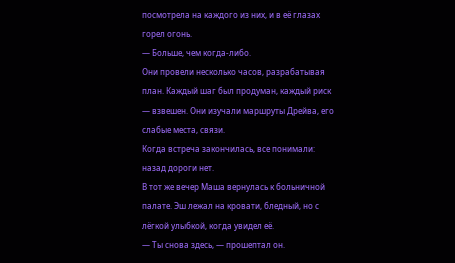посмотрела на каждого из них, и в её глазах горел огонь.
— Больше, чем когда-либо.
Они провели несколько часов, разрабатывая план. Каждый шаг был продуман, каждый риск — взвешен. Они изучали маршруты Дрейва, его слабые места, связи.
Когда встреча закончилась, все понимали: назад дороги нет.
В тот же вечер Маша вернулась к больничной палате. Эш лежал на кровати, бледный, но с лёгкой улыбкой, когда увидел её.
— Ты снова здесь, — прошептал он.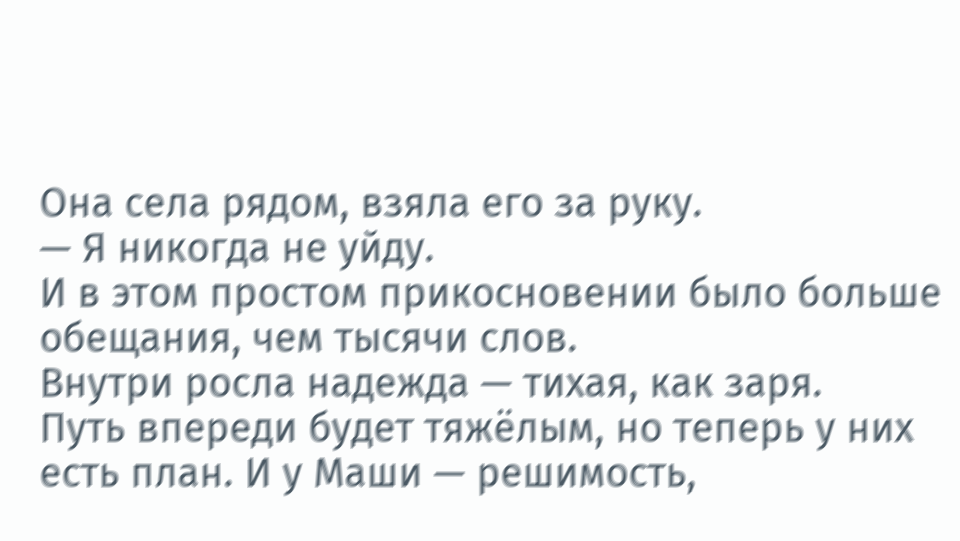Она села рядом, взяла его за руку.
— Я никогда не уйду.
И в этом простом прикосновении было больше обещания, чем тысячи слов.
Внутри росла надежда — тихая, как заря.
Путь впереди будет тяжёлым, но теперь у них есть план. И у Маши — решимость,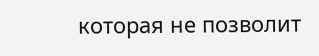которая не позволит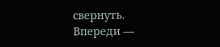свернуть.
Впереди —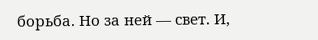борьба. Но за ней — свет. И,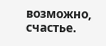возможно, счастье.